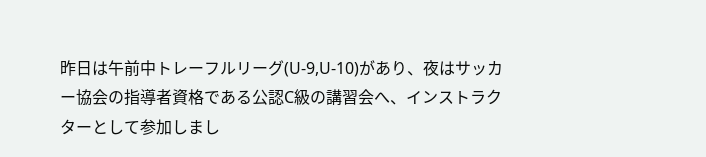昨日は午前中トレーフルリーグ(U-9,U-10)があり、夜はサッカー協会の指導者資格である公認C級の講習会へ、インストラクターとして参加しまし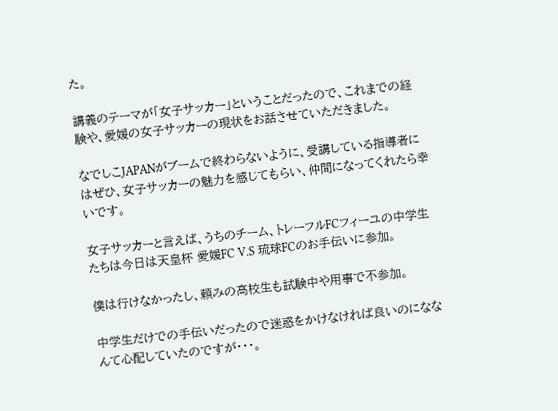た。

講義のテーマが「女子サッカー」ということだったので、これまでの経験や、愛媛の女子サッカーの現状をお話させていただきました。

なでしこJAPANがブームで終わらないように、受講している指導者にはぜひ、女子サッカーの魅力を感じてもらい、仲間になってくれたら幸いです。

女子サッカーと言えば、うちのチーム、トレーフルFCフィーユの中学生たちは今日は天皇杯 愛媛FC V.S 琉球FCのお手伝いに参加。

僕は行けなかったし、頼みの高校生も試験中や用事で不参加。

中学生だけでの手伝いだったので迷惑をかけなければ良いのにななんて心配していたのですが・・・。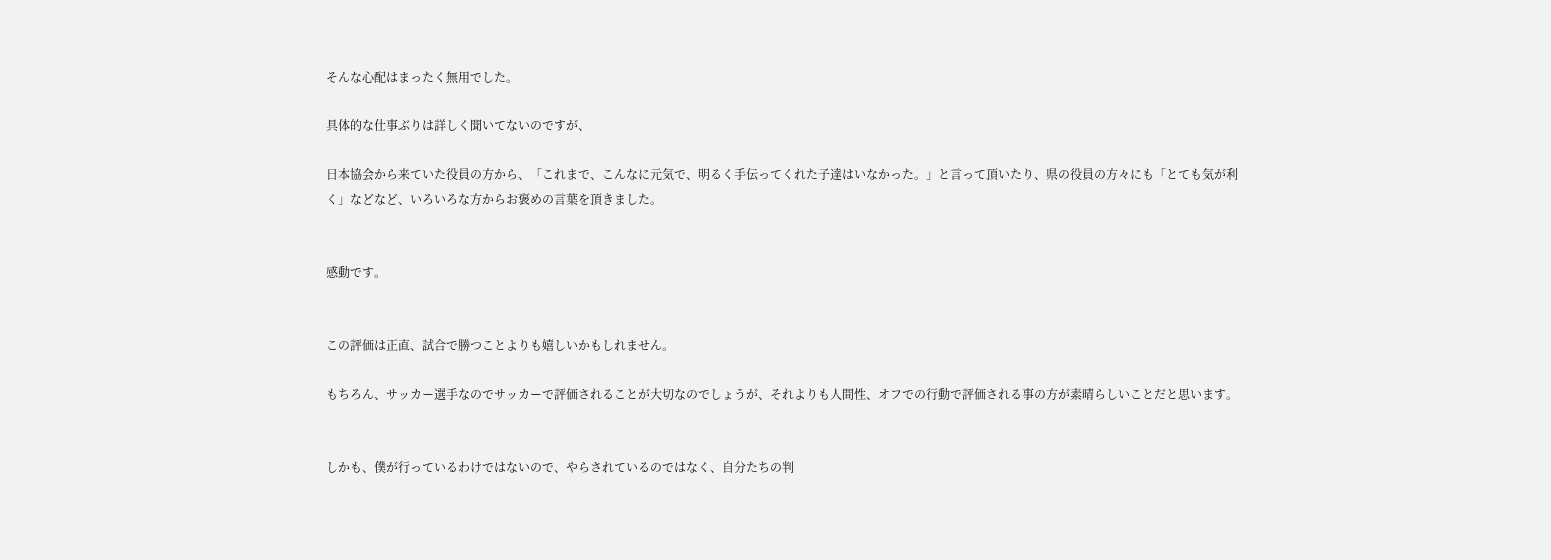そんな心配はまったく無用でした。

具体的な仕事ぶりは詳しく聞いてないのですが、

日本協会から来ていた役員の方から、「これまで、こんなに元気で、明るく手伝ってくれた子達はいなかった。」と言って頂いたり、県の役員の方々にも「とても気が利く」などなど、いろいろな方からお褒めの言葉を頂きました。


感動です。


この評価は正直、試合で勝つことよりも嬉しいかもしれません。

もちろん、サッカー選手なのでサッカーで評価されることが大切なのでしょうが、それよりも人間性、オフでの行動で評価される事の方が素晴らしいことだと思います。


しかも、僕が行っているわけではないので、やらされているのではなく、自分たちの判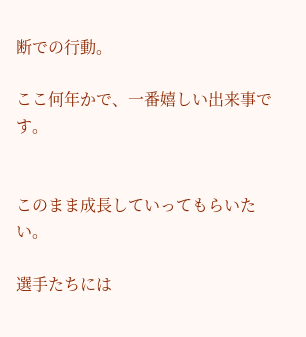断での行動。

ここ何年かで、一番嬉しい出来事です。


このまま成長していってもらいたい。

選手たちには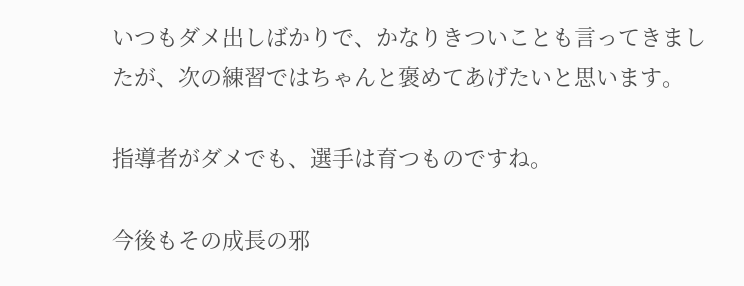いつもダメ出しばかりで、かなりきついことも言ってきましたが、次の練習ではちゃんと褒めてあげたいと思います。

指導者がダメでも、選手は育つものですね。

今後もその成長の邪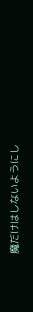魔だけはしないようにし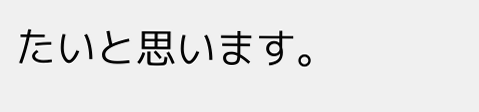たいと思います。